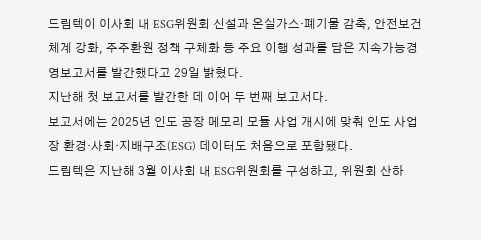드림텍이 이사회 내 ESG위원회 신설과 온실가스·폐기물 감축, 안전보건 체계 강화, 주주환원 정책 구체화 등 주요 이행 성과를 담은 지속가능경영보고서를 발간했다고 29일 밝혔다.
지난해 첫 보고서를 발간한 데 이어 두 번째 보고서다.
보고서에는 2025년 인도 공장 메모리 모듈 사업 개시에 맞춰 인도 사업장 환경·사회·지배구조(ESG) 데이터도 처음으로 포함됐다.
드림텍은 지난해 3월 이사회 내 ESG위원회를 구성하고, 위원회 산하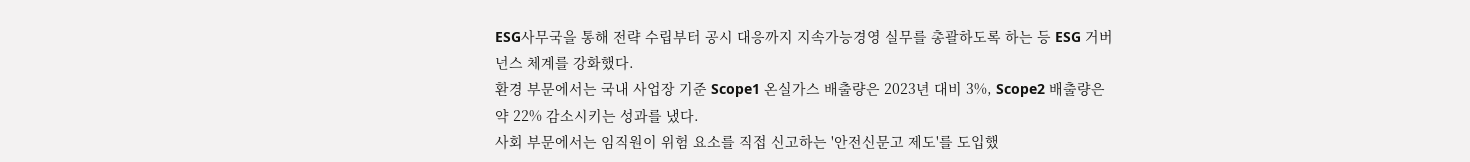ESG사무국을 통해 전략 수립부터 공시 대응까지 지속가능경영 실무를 총괄하도록 하는 등 ESG 거버넌스 체계를 강화했다.
환경 부문에서는 국내 사업장 기준 Scope1 온실가스 배출량은 2023년 대비 3%, Scope2 배출량은 약 22% 감소시키는 성과를 냈다.
사회 부문에서는 임직원이 위험 요소를 직접 신고하는 '안전신문고 제도'를 도입했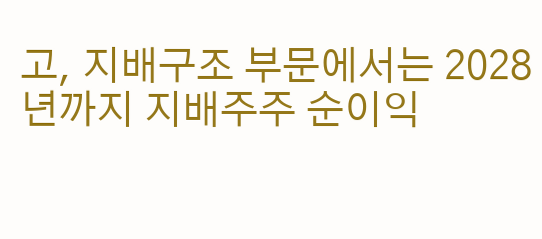고, 지배구조 부문에서는 2028년까지 지배주주 순이익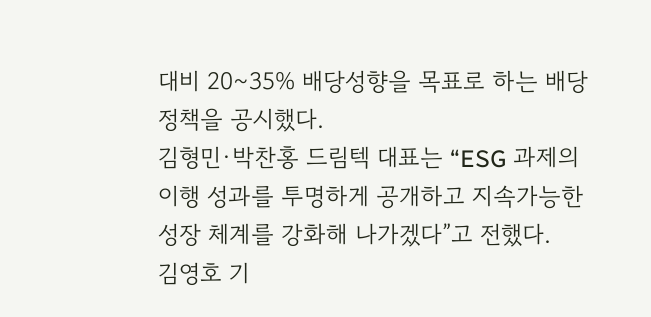대비 20~35% 배당성향을 목표로 하는 배당 정책을 공시했다.
김형민·박찬홍 드림텍 대표는 “ESG 과제의 이행 성과를 투명하게 공개하고 지속가능한 성장 체계를 강화해 나가겠다”고 전했다.
김영호 기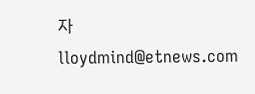자 lloydmind@etnews.com